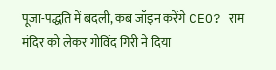पूजा-पद्धति में बदली, कब जॉइन करेंगे CEO? राम मंदिर को लेकर गोविंद गिरी ने दिया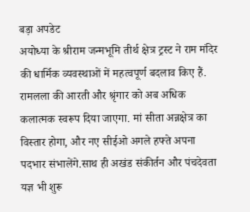बड़ा अपडेट
अयोध्या के श्रीराम जन्मभूमि तीर्थ क्षेत्र ट्रस्ट ने राम मंदिर की धार्मिक व्यवस्थाओं में महत्वपूर्ण बदलाव किए हैं. रामलला की आरती और श्रृंगार को अब अधिक कलात्मक स्वरूप दिया जाएगा. मां सीता अन्नक्षेत्र का विस्तार होगा, और नए सीईओ अगले हफ्ते अपना पदभार संभालेंगे.साथ ही अखंड संकीर्तन और पंचदेवता यज्ञ भी शुरू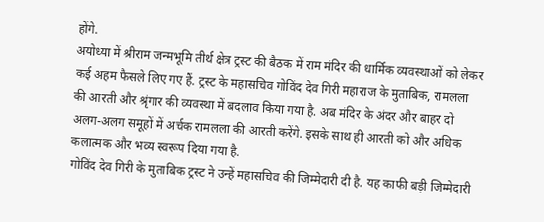होंगे.
अयोध्या में श्रीराम जन्मभूमि तीर्थ क्षेत्र ट्रस्ट की बैठक में राम मंदिर की धार्मिक व्यवस्थाओं को लेकर कई अहम फैसले लिए गए हैं. ट्रस्ट के महासचिव गोविंद देव गिरी महाराज के मुताबिक, रामलला की आरती और श्रृंगार की व्यवस्था में बदलाव किया गया है. अब मंदिर के अंदर और बाहर दो अलग-अलग समूहों में अर्चक रामलला की आरती करेंगे. इसके साथ ही आरती को और अधिक कलात्मक और भव्य स्वरूप दिया गया है.
गोविंद देव गिरी के मुताबिक ट्रस्ट ने उन्हें महासचिव की जिम्मेदारी दी है. यह काफी बड़ी जिम्मेदारी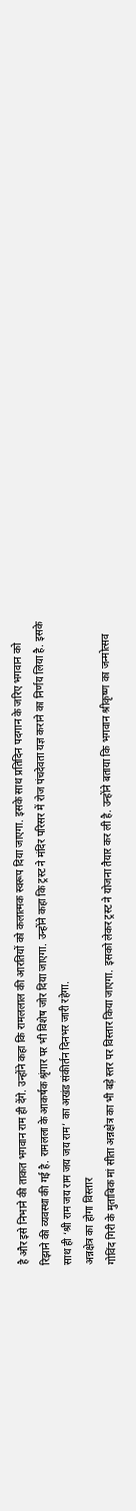है और इसे निभाने की ताकत भगवान राम ही देंगे. उन्होंने कहा कि रामललाल की आरतियों को कलात्मक स्वरूप दिया जाएगा. इसके साथ प्रतिदिन पदगान के जरिए भगवान को रिझाने की व्यवस्था की गई है. रामलला के आकर्षक श्रृंगार पर भी विशेष जोर दिया जाएगा. उन्होंने कहा कि ट्रस्ट ने मंदिर परिसर में रोज पंचदेवता यज्ञ कराने का निर्णय लिया है. इसके साथ ही ‘श्री राम जय राम जय जय राम’ का अखंड संकीर्तन दिनभर जारी रहेगा.
अन्नक्षेत्र का होगा विस्तार
गोविंद गिरी के मुताबिक मां सीता अन्नक्षेत्र का भी बड़े स्तर पर विस्तार किया जाएगा. इसको लेकर ट्रस्ट ने योजना तैयार कर ली है. उन्होंने बताया कि भगवान श्रीकृष्ण का जन्मोत्सव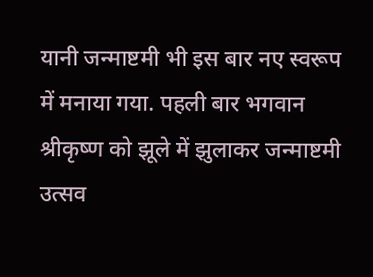यानी जन्माष्टमी भी इस बार नए स्वरूप में मनाया गया. पहली बार भगवान श्रीकृष्ण को झूले में झुलाकर जन्माष्टमी उत्सव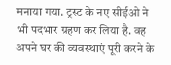मनाया गया. ट्रस्ट के नए सीईओ ने भी पदभार ग्रहण कर लिया है. वह अपने घर की व्यवस्थाएं पूरी करने के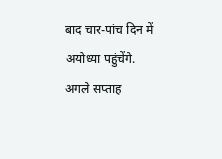बाद चार-पांच दिन में अयोध्या पहुंचेंगे. अगले सप्ताह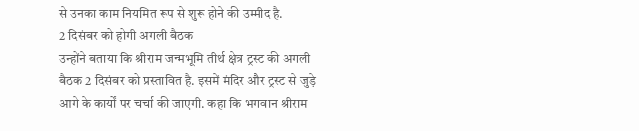से उनका काम नियमित रूप से शुरू होने की उम्मीद है.
2 दिसंबर को होगी अगली बैठक
उन्होंने बताया कि श्रीराम जन्मभूमि तीर्थ क्षेत्र ट्रस्ट की अगली बैठक 2 दिसंबर को प्रस्तावित है. इसमें मंदिर और ट्रस्ट से जुड़े आगे के कार्यों पर चर्चा की जाएगी. कहा कि भगवान श्रीराम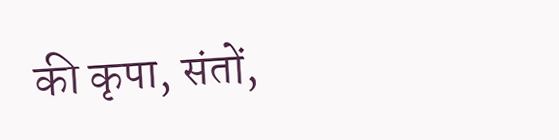की कृपा, संतों,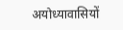अयोध्यावासियों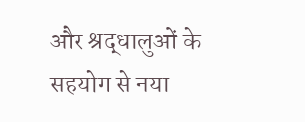और श्रद्धालुओं के सहयोग से नया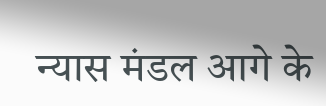न्यास मंडल आगे के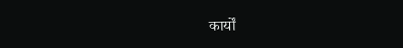कार्यों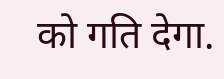को गति देगा.